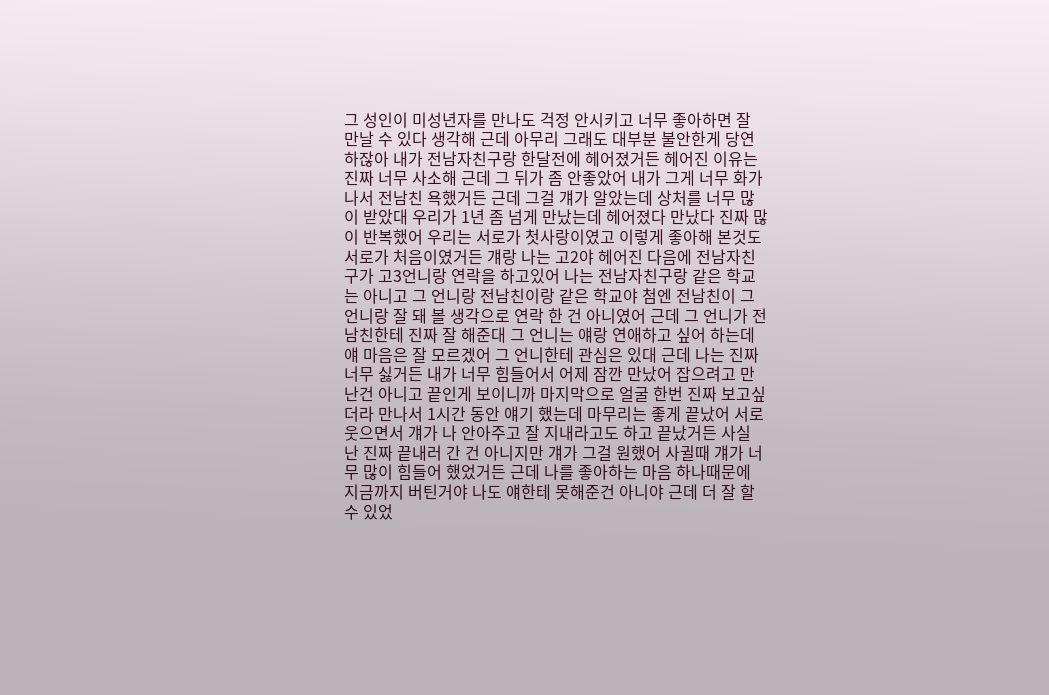그 성인이 미성년자를 만나도 걱정 안시키고 너무 좋아하면 잘 만날 수 있다 생각해 근데 아무리 그래도 대부분 불안한게 당연하잖아 내가 전남자친구랑 한달전에 헤어졌거든 헤어진 이유는 진짜 너무 사소해 근데 그 뒤가 좀 안좋았어 내가 그게 너무 화가나서 전남친 욕했거든 근데 그걸 걔가 알았는데 상처를 너무 많이 받았대 우리가 1년 좀 넘게 만났는데 헤어졌다 만났다 진짜 많이 반복했어 우리는 서로가 첫사랑이였고 이렇게 좋아해 본것도 서로가 처음이였거든 걔랑 나는 고2야 헤어진 다음에 전남자친구가 고3언니랑 연락을 하고있어 나는 전남자친구랑 같은 학교는 아니고 그 언니랑 전남친이랑 같은 학교야 첨엔 전남친이 그 언니랑 잘 돼 볼 생각으로 연락 한 건 아니였어 근데 그 언니가 전남친한테 진짜 잘 해준대 그 언니는 얘랑 연애하고 싶어 하는데 얘 마음은 잘 모르겠어 그 언니한테 관심은 있대 근데 나는 진짜 너무 싫거든 내가 너무 힘들어서 어제 잠깐 만났어 잡으려고 만난건 아니고 끝인게 보이니까 마지막으로 얼굴 한번 진짜 보고싶더라 만나서 1시간 동안 얘기 했는데 마무리는 좋게 끝났어 서로 웃으면서 걔가 나 안아주고 잘 지내라고도 하고 끝났거든 사실 난 진짜 끝내러 간 건 아니지만 걔가 그걸 원했어 사귈때 걔가 너무 많이 힘들어 했었거든 근데 나를 좋아하는 마음 하나때문에 지금까지 버틴거야 나도 얘한테 못해준건 아니야 근데 더 잘 할 수 있었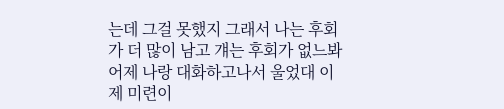는데 그걸 못했지 그래서 나는 후회가 더 많이 남고 걔는 후회가 없느봐 어제 나랑 대화하고나서 울었대 이제 미련이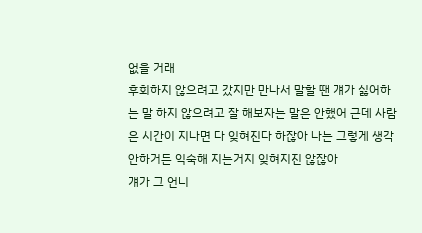없을 거래
후회하지 않으려고 갔지만 만나서 말할 땐 걔가 싫어하는 말 하지 않으려고 잘 해보자는 말은 안했어 근데 사람은 시간이 지나면 다 잊혀진다 하잖아 나는 그렇게 생각 안하거든 익숙해 지는거지 잊혀지진 않잖아
걔가 그 언니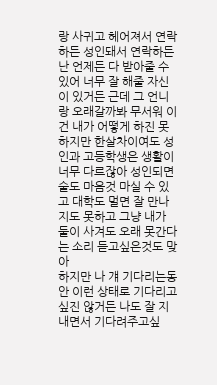랑 사귀고 헤어져서 연락하든 성인돼서 연락하든 난 언제든 다 받아줄 수 있어 너무 잘 해줄 자신이 있거든 근데 그 언니랑 오래갈까봐 무서워 이건 내가 어떻게 하진 못하지만 한살차이여도 성인과 고등학생은 생활이 너무 다르잖아 성인되면 술도 마음것 마실 수 있고 대학도 멀면 잘 만나지도 못하고 그냥 내가 둘이 사겨도 오래 못간다는 소리 듣고싶은것도 맞아
하지만 나 걔 기다리는동안 이런 상태로 기다리고싶진 않거든 나도 잘 지내면서 기다려주고싶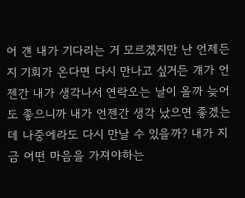어 걘 내가 기다리는 거 모르겠지만 난 언제든지 기회가 온다면 다시 만나고 싶거든 걔가 언젠간 내가 생각나서 연락오는 날이 올까 늦어도 좋으니까 내가 언젠간 생각 났으면 좋겠는데 나중에라도 다시 만날 수 있을까? 내가 지금 어떤 마음을 가져야하는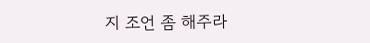지 조언 좀 해주라